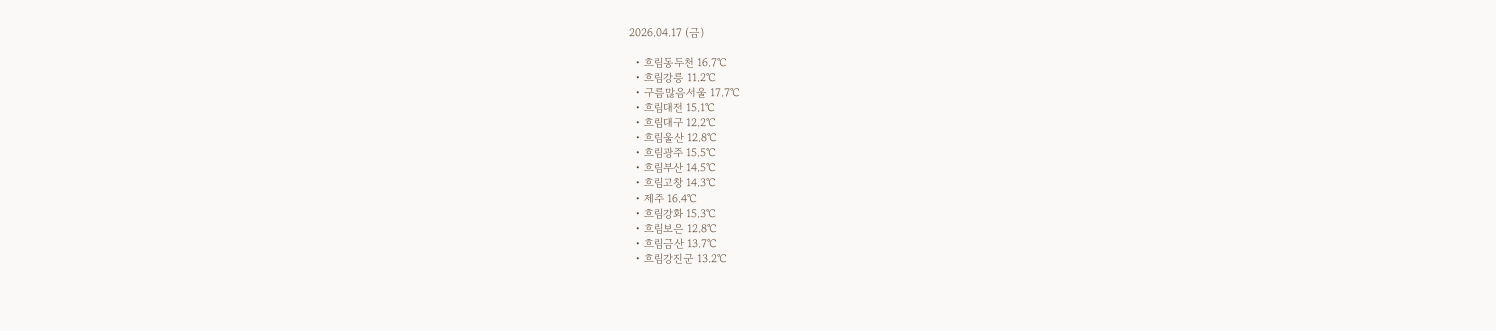2026.04.17 (금)

  • 흐림동두천 16.7℃
  • 흐림강릉 11.2℃
  • 구름많음서울 17.7℃
  • 흐림대전 15.1℃
  • 흐림대구 12.2℃
  • 흐림울산 12.8℃
  • 흐림광주 15.5℃
  • 흐림부산 14.5℃
  • 흐림고창 14.3℃
  • 제주 16.4℃
  • 흐림강화 15.3℃
  • 흐림보은 12.8℃
  • 흐림금산 13.7℃
  • 흐림강진군 13.2℃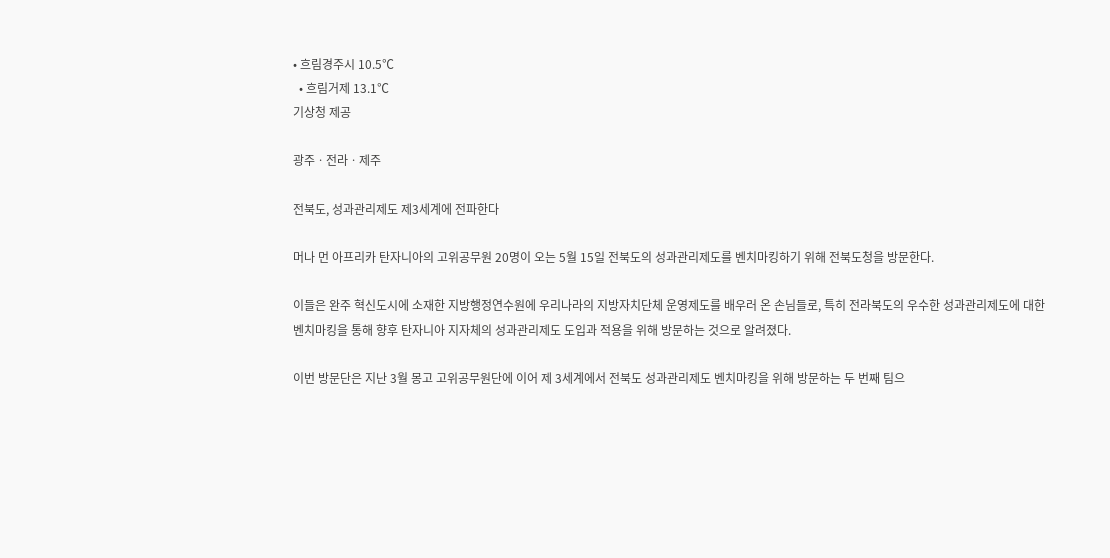• 흐림경주시 10.5℃
  • 흐림거제 13.1℃
기상청 제공

광주ㆍ전라ㆍ제주

전북도, 성과관리제도 제3세계에 전파한다

머나 먼 아프리카 탄자니아의 고위공무원 20명이 오는 5월 15일 전북도의 성과관리제도를 벤치마킹하기 위해 전북도청을 방문한다.

이들은 완주 혁신도시에 소재한 지방행정연수원에 우리나라의 지방자치단체 운영제도를 배우러 온 손님들로, 특히 전라북도의 우수한 성과관리제도에 대한 벤치마킹을 통해 향후 탄자니아 지자체의 성과관리제도 도입과 적용을 위해 방문하는 것으로 알려졌다.

이번 방문단은 지난 3월 몽고 고위공무원단에 이어 제 3세계에서 전북도 성과관리제도 벤치마킹을 위해 방문하는 두 번째 팀으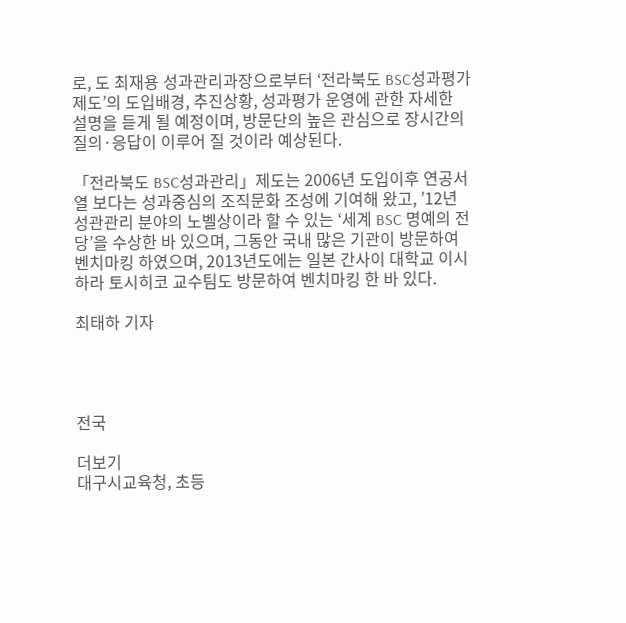로, 도 최재용 성과관리과장으로부터 ‘전라북도 BSC성과평가제도’의 도입배경, 추진상황, 성과평가 운영에 관한 자세한 설명을 듣게 될 예정이며, 방문단의 높은 관심으로 장시간의 질의·응답이 이루어 질 것이라 예상된다.

「전라북도 BSC성과관리」제도는 2006년 도입이후 연공서열 보다는 성과중심의 조직문화 조성에 기여해 왔고, ’12년 성관관리 분야의 노벨상이라 할 수 있는 ‘세계 BSC 명예의 전당’을 수상한 바 있으며, 그동안 국내 많은 기관이 방문하여 벤치마킹 하였으며, 2013년도에는 일본 간사이 대학교 이시하라 토시히코 교수팀도 방문하여 벤치마킹 한 바 있다.

최태하 기자




전국

더보기
대구시교육청, 초등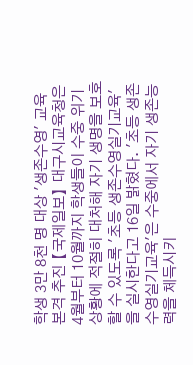학생 3만 8천 명 대상 '생존수영' 교육 본격 추진 【국제일보】 대구시교육청은 4월부터 10월까지 학생들이 수중 위기 상황에 적절히 대처해 자기 생명을 보호할 수 있도록 '초등 생존수영실기교육'을 실시한다고 16일 밝혔다. '초등 생존수영실기교육'은 수중에서 자기 생존능력을 체득시키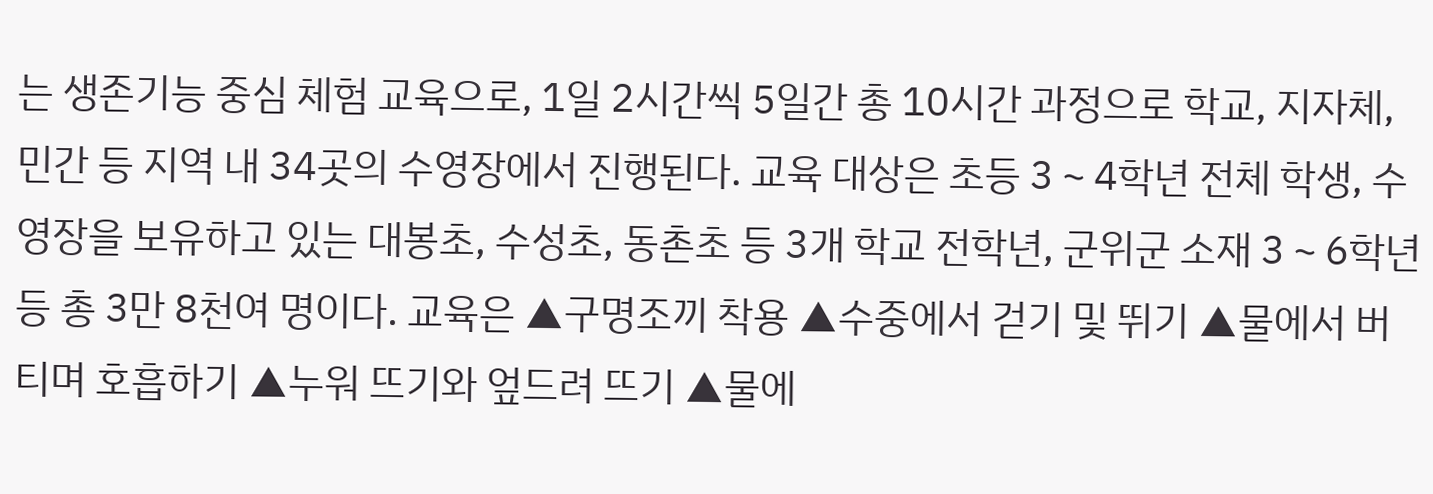는 생존기능 중심 체험 교육으로, 1일 2시간씩 5일간 총 10시간 과정으로 학교, 지자체, 민간 등 지역 내 34곳의 수영장에서 진행된다. 교육 대상은 초등 3∼4학년 전체 학생, 수영장을 보유하고 있는 대봉초, 수성초, 동촌초 등 3개 학교 전학년, 군위군 소재 3∼6학년 등 총 3만 8천여 명이다. 교육은 ▲구명조끼 착용 ▲수중에서 걷기 및 뛰기 ▲물에서 버티며 호흡하기 ▲누워 뜨기와 엎드려 뜨기 ▲물에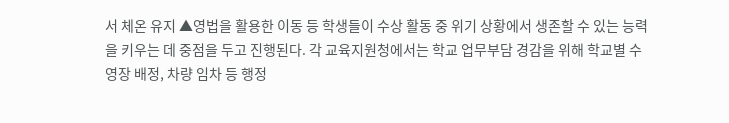서 체온 유지 ▲영법을 활용한 이동 등 학생들이 수상 활동 중 위기 상황에서 생존할 수 있는 능력을 키우는 데 중점을 두고 진행된다. 각 교육지원청에서는 학교 업무부담 경감을 위해 학교별 수영장 배정, 차량 임차 등 행정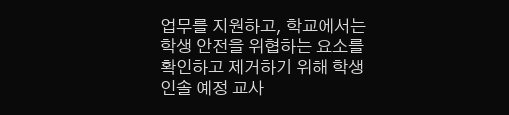업무를 지원하고, 학교에서는 학생 안전을 위협하는 요소를 확인하고 제거하기 위해 학생 인솔 예정 교사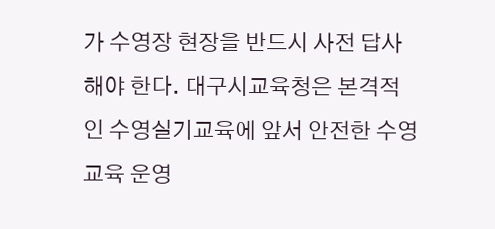가 수영장 현장을 반드시 사전 답사해야 한다. 대구시교육청은 본격적인 수영실기교육에 앞서 안전한 수영 교육 운영